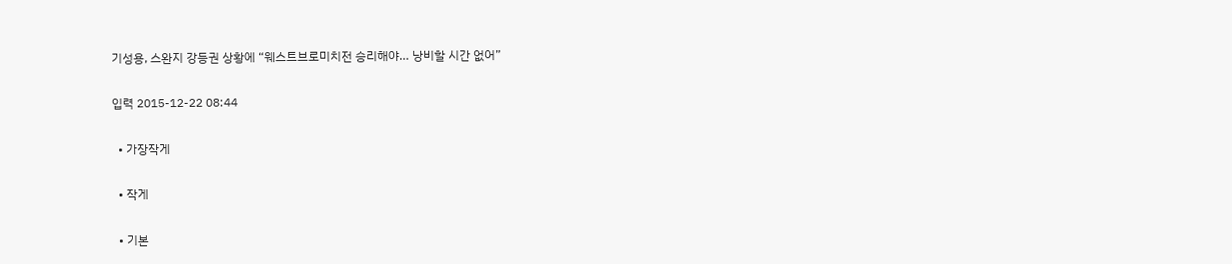기성용, 스완지 강등권 상황에 “웨스트브로미치전 승리해야… 낭비할 시간 없어”

입력 2015-12-22 08:44

  • 가장작게

  • 작게

  • 기본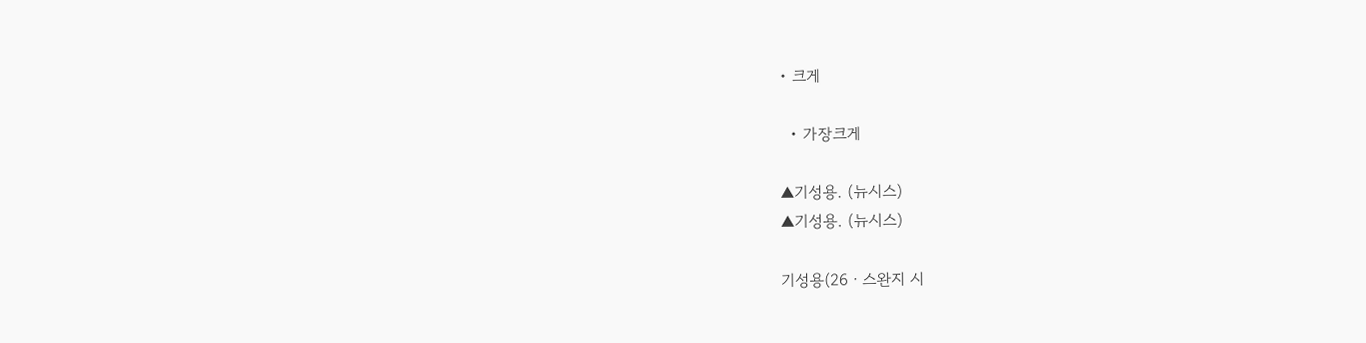• 크게

  • 가장크게

▲기성용. (뉴시스)
▲기성용. (뉴시스)

기성용(26ㆍ스완지 시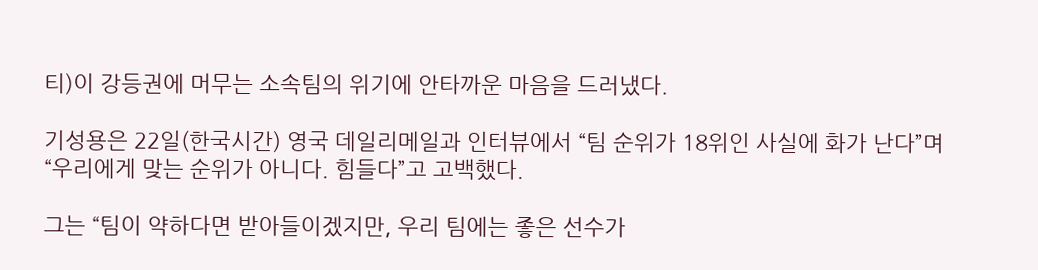티)이 강등권에 머무는 소속팀의 위기에 안타까운 마음을 드러냈다.

기성용은 22일(한국시간) 영국 데일리메일과 인터뷰에서 “팀 순위가 18위인 사실에 화가 난다”며 “우리에게 맞는 순위가 아니다. 힘들다”고 고백했다.

그는 “팀이 약하다면 받아들이겠지만, 우리 팀에는 좋은 선수가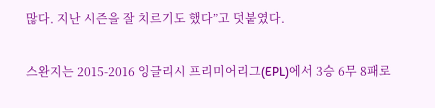많다. 지난 시즌을 잘 치르기도 했다”고 덧붙였다.

스완지는 2015-2016 잉글리시 프리미어리그(EPL)에서 3승 6무 8패로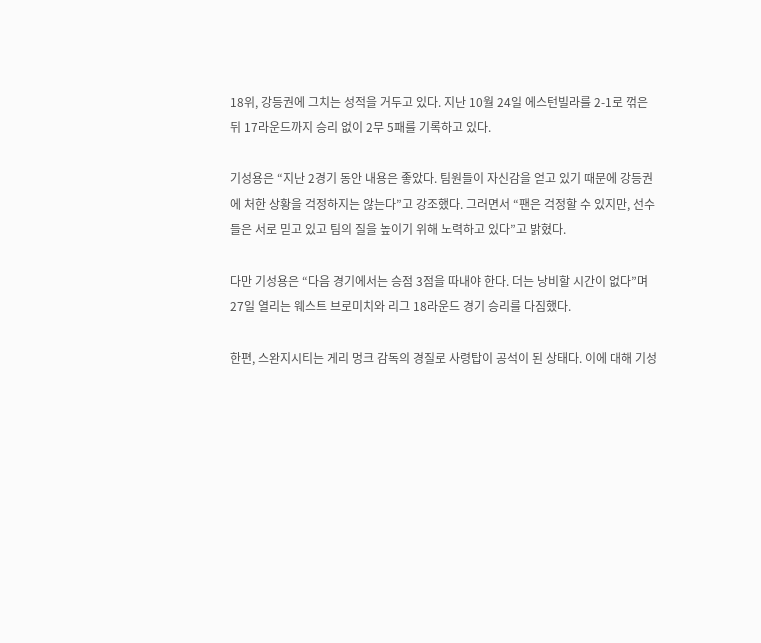18위, 강등권에 그치는 성적을 거두고 있다. 지난 10월 24일 에스턴빌라를 2-1로 꺾은 뒤 17라운드까지 승리 없이 2무 5패를 기록하고 있다.

기성용은 “지난 2경기 동안 내용은 좋았다. 팀원들이 자신감을 얻고 있기 때문에 강등권에 처한 상황을 걱정하지는 않는다”고 강조했다. 그러면서 “팬은 걱정할 수 있지만, 선수들은 서로 믿고 있고 팀의 질을 높이기 위해 노력하고 있다”고 밝혔다.

다만 기성용은 “다음 경기에서는 승점 3점을 따내야 한다. 더는 낭비할 시간이 없다”며 27일 열리는 웨스트 브로미치와 리그 18라운드 경기 승리를 다짐했다.

한편, 스완지시티는 게리 멍크 감독의 경질로 사령탑이 공석이 된 상태다. 이에 대해 기성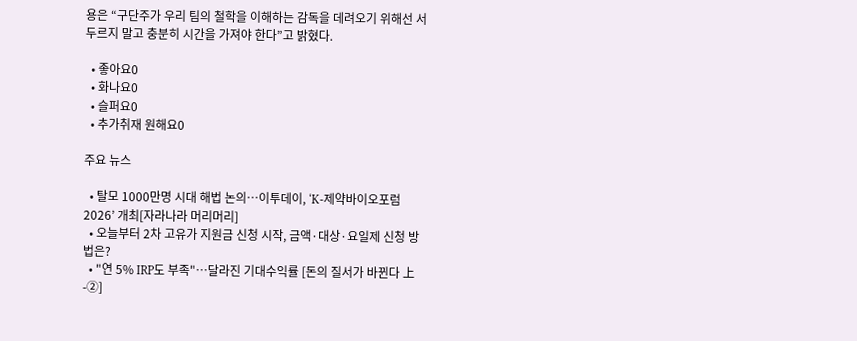용은 “구단주가 우리 팀의 철학을 이해하는 감독을 데려오기 위해선 서두르지 말고 충분히 시간을 가져야 한다”고 밝혔다.

  • 좋아요0
  • 화나요0
  • 슬퍼요0
  • 추가취재 원해요0

주요 뉴스

  • 탈모 1000만명 시대 해법 논의…이투데이, ‘K-제약바이오포럼 2026’ 개최[자라나라 머리머리]
  • 오늘부터 2차 고유가 지원금 신청 시작, 금액·대상·요일제 신청 방법은?
  • "연 5% IRP도 부족"…달라진 기대수익률 [돈의 질서가 바뀐다 上-②]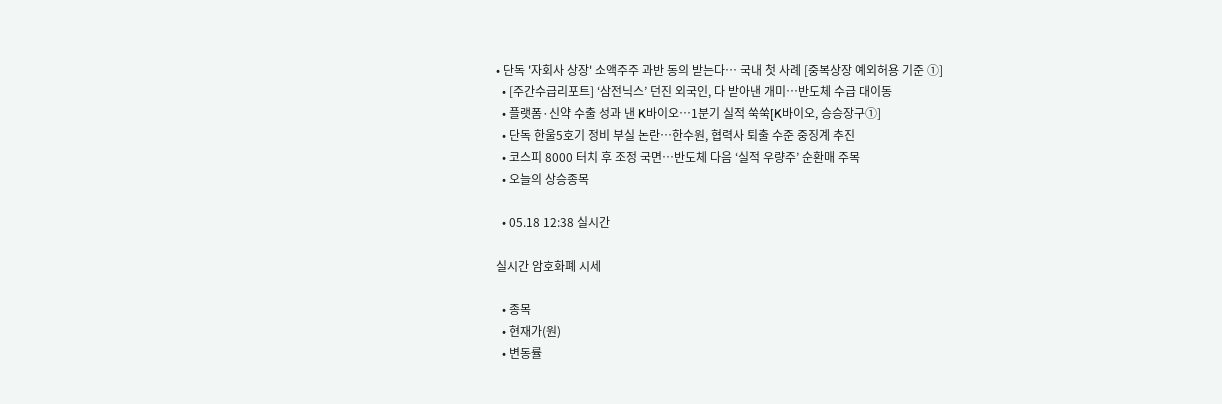• 단독 '자회사 상장' 소액주주 과반 동의 받는다… 국내 첫 사례 [중복상장 예외허용 기준 ①]
  • [주간수급리포트] ‘삼전닉스’ 던진 외국인, 다 받아낸 개미⋯반도체 수급 대이동
  • 플랫폼·신약 수출 성과 낸 K바이오…1분기 실적 쑥쑥[K바이오, 승승장구①]
  • 단독 한울5호기 정비 부실 논란…한수원, 협력사 퇴출 수준 중징계 추진
  • 코스피 8000 터치 후 조정 국면…반도체 다음 ‘실적 우량주’ 순환매 주목
  • 오늘의 상승종목

  • 05.18 12:38 실시간

실시간 암호화폐 시세

  • 종목
  • 현재가(원)
  • 변동률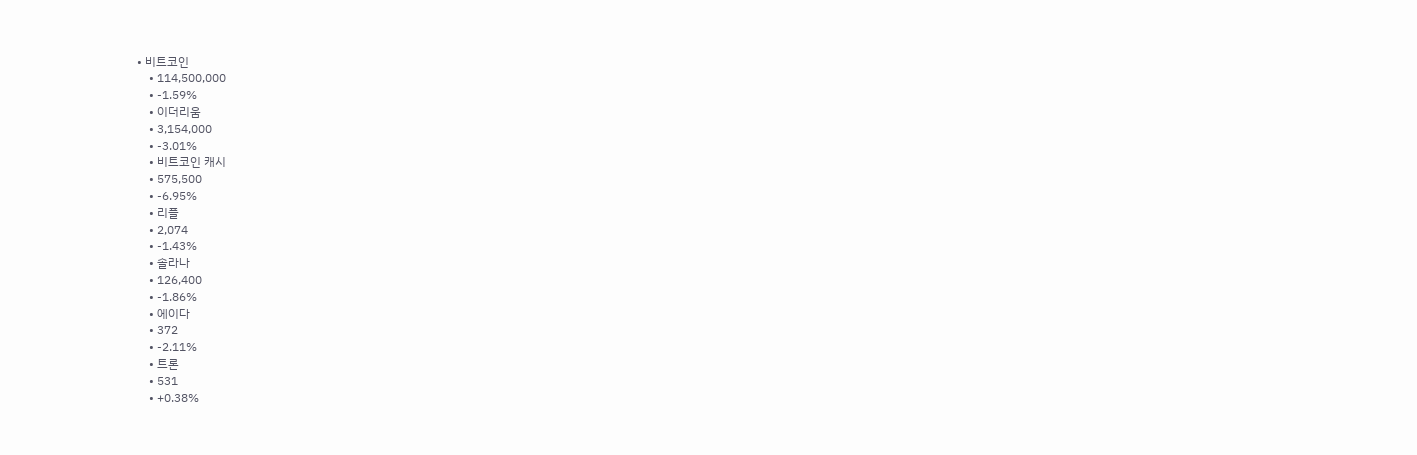• 비트코인
    • 114,500,000
    • -1.59%
    • 이더리움
    • 3,154,000
    • -3.01%
    • 비트코인 캐시
    • 575,500
    • -6.95%
    • 리플
    • 2,074
    • -1.43%
    • 솔라나
    • 126,400
    • -1.86%
    • 에이다
    • 372
    • -2.11%
    • 트론
    • 531
    • +0.38%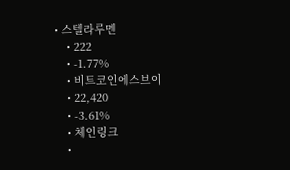• 스텔라루멘
    • 222
    • -1.77%
    • 비트코인에스브이
    • 22,420
    • -3.61%
    • 체인링크
    •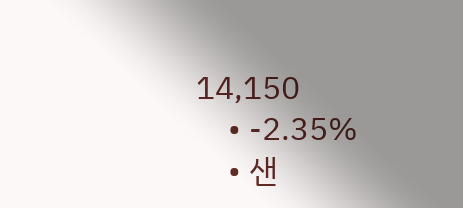14,150
    • -2.35%
    • 샌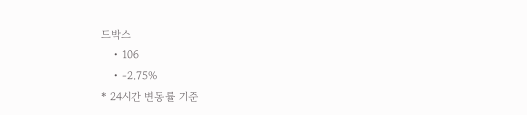드박스
    • 106
    • -2.75%
* 24시간 변동률 기준